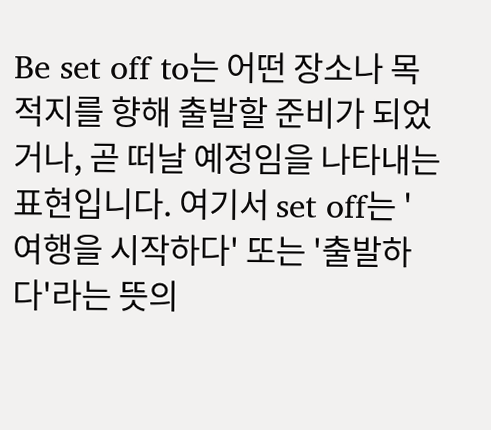Be set off to는 어떤 장소나 목적지를 향해 출발할 준비가 되었거나, 곧 떠날 예정임을 나타내는 표현입니다. 여기서 set off는 '여행을 시작하다' 또는 '출발하다'라는 뜻의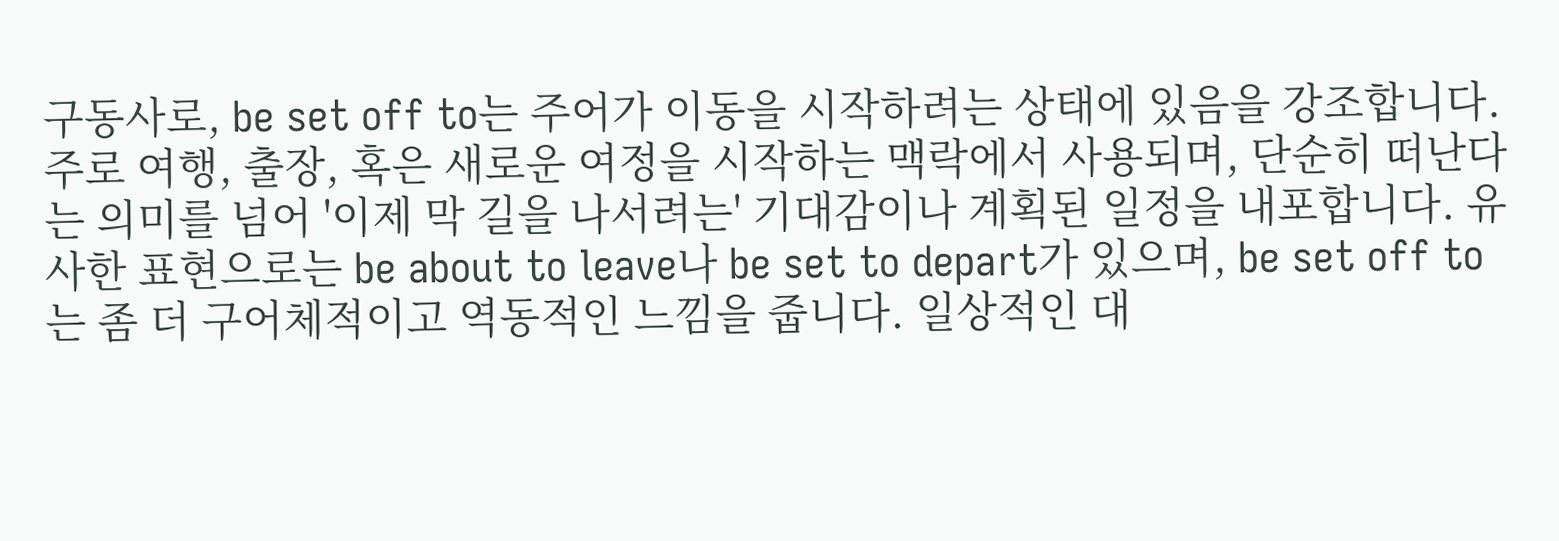구동사로, be set off to는 주어가 이동을 시작하려는 상태에 있음을 강조합니다. 주로 여행, 출장, 혹은 새로운 여정을 시작하는 맥락에서 사용되며, 단순히 떠난다는 의미를 넘어 '이제 막 길을 나서려는' 기대감이나 계획된 일정을 내포합니다. 유사한 표현으로는 be about to leave나 be set to depart가 있으며, be set off to는 좀 더 구어체적이고 역동적인 느낌을 줍니다. 일상적인 대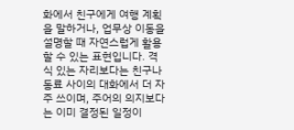화에서 친구에게 여행 계획을 말하거나, 업무상 이동을 설명할 때 자연스럽게 활용할 수 있는 표현입니다. 격식 있는 자리보다는 친구나 동료 사이의 대화에서 더 자주 쓰이며, 주어의 의지보다는 이미 결정된 일정이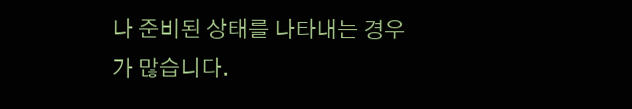나 준비된 상태를 나타내는 경우가 많습니다.